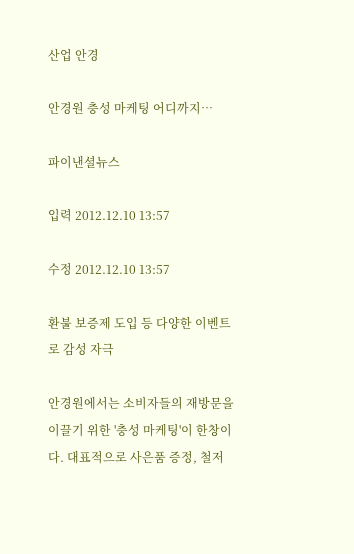산업 안경

안경원 충성 마케팅 어디까지…

파이낸셜뉴스

입력 2012.12.10 13:57

수정 2012.12.10 13:57

환불 보증제 도입 등 다양한 이벤트로 감성 자극

안경원에서는 소비자들의 재방문을 이끌기 위한 '충성 마케팅'이 한창이다. 대표적으로 사은품 증정, 철저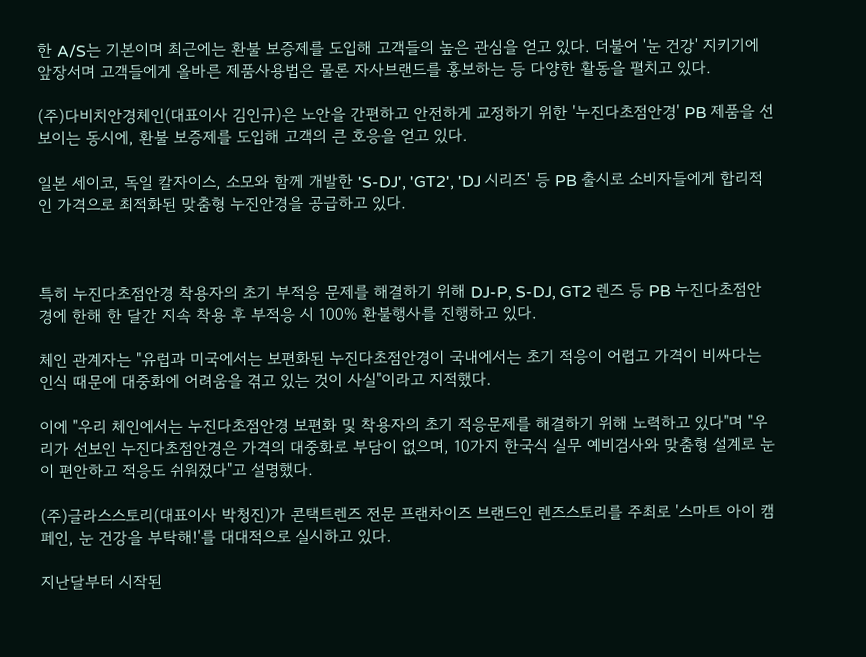한 A/S는 기본이며 최근에는 환불 보증제를 도입해 고객들의 높은 관심을 얻고 있다. 더불어 '눈 건강' 지키기에 앞장서며 고객들에게 올바른 제품사용법은 물론 자사브랜드를 홍보하는 등 다양한 활동을 펼치고 있다.

(주)다비치안경체인(대표이사 김인규)은 노안을 간편하고 안전하게 교정하기 위한 '누진다초점안경' PB 제품을 선보이는 동시에, 환불 보증제를 도입해 고객의 큰 호응을 얻고 있다.

일본 세이코, 독일 칼자이스, 소모와 함께 개발한 'S-DJ', 'GT2', 'DJ 시리즈' 등 PB 출시로 소비자들에게 합리적인 가격으로 최적화된 맞춤형 누진안경을 공급하고 있다.



특히 누진다초점안경 착용자의 초기 부적응 문제를 해결하기 위해 DJ-P, S-DJ, GT2 렌즈 등 PB 누진다초점안경에 한해 한 달간 지속 착용 후 부적응 시 100% 환불행사를 진행하고 있다.

체인 관계자는 "유럽과 미국에서는 보편화된 누진다초점안경이 국내에서는 초기 적응이 어렵고 가격이 비싸다는 인식 때문에 대중화에 어려움을 겪고 있는 것이 사실"이라고 지적했다.

이에 "우리 체인에서는 누진다초점안경 보편화 및 착용자의 초기 적응문제를 해결하기 위해 노력하고 있다"며 "우리가 선보인 누진다초점안경은 가격의 대중화로 부담이 없으며, 10가지 한국식 실무 예비검사와 맞춤형 설계로 눈이 편안하고 적응도 쉬워졌다"고 설명했다.

(주)글라스스토리(대표이사 박청진)가 콘택트렌즈 전문 프랜차이즈 브랜드인 렌즈스토리를 주최로 '스마트 아이 캠페인, 눈 건강을 부탁해!'를 대대적으로 실시하고 있다.

지난달부터 시작된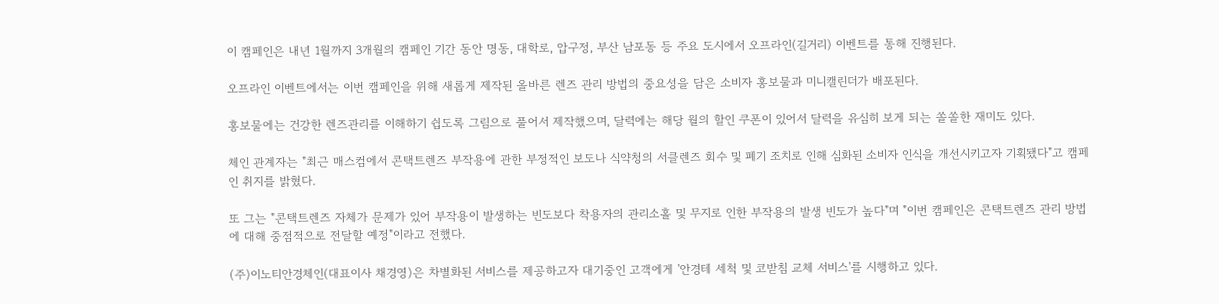이 캠페인은 내년 1월까지 3개월의 캠페인 기간 동안 명동, 대학로, 압구정, 부산 남포동 등 주요 도시에서 오프라인(길거리) 이벤트를 통해 진행된다.

오프라인 이벤트에서는 이번 캠페인을 위해 새롭게 제작된 올바른 렌즈 관리 방법의 중요성을 담은 소비자 홍보물과 미니캘린더가 배포된다.

홍보물에는 건강한 렌즈관리를 이해하기 쉽도록 그림으로 풀어서 제작했으며, 달력에는 해당 월의 할인 쿠폰이 있어서 달력을 유심히 보게 되는 쏠쏠한 재미도 있다.

체인 관계자는 "최근 매스컴에서 콘택트렌즈 부작용에 관한 부정적인 보도나 식약청의 서클렌즈 회수 및 폐기 조치로 인해 심화된 소비자 인식을 개선시키고자 기획됐다"고 캠페인 취지를 밝혔다.

또 그는 "콘택트렌즈 자체가 문제가 있어 부작용이 발생하는 빈도보다 착용자의 관리소홀 및 무지로 인한 부작용의 발생 빈도가 높다"며 "이번 캠페인은 콘택트렌즈 관리 방법에 대해 중점적으로 전달할 예정"이라고 전했다.

(주)이노티안경체인(대표이사 채경영)은 차별화된 서비스를 제공하고자 대기중인 고객에게 '안경테 세척 및 코받침 교체 서비스'를 시행하고 있다.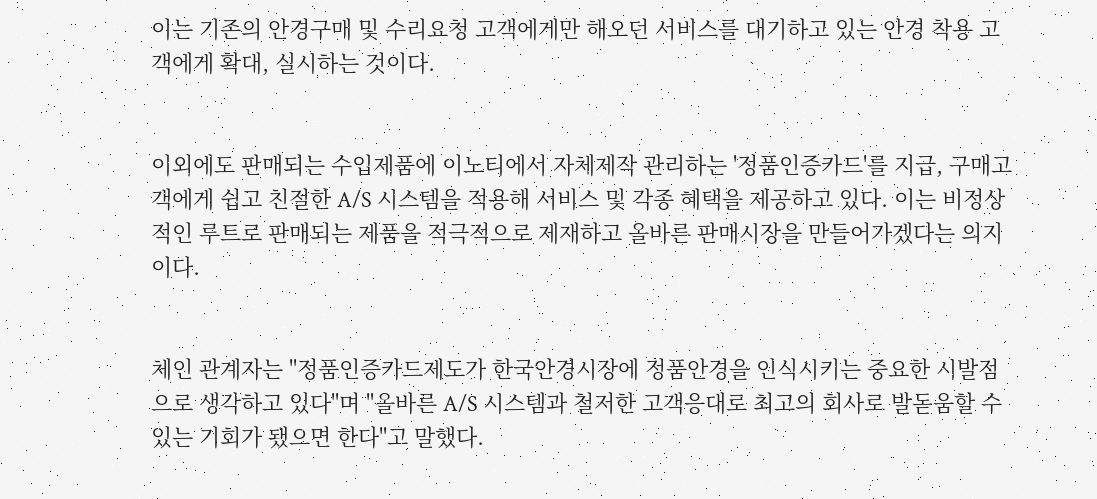이는 기존의 안경구매 및 수리요청 고객에게만 해오던 서비스를 대기하고 있는 안경 착용 고객에게 확대, 실시하는 것이다.


이외에도 판매되는 수입제품에 이노티에서 자체제작 관리하는 '정품인증카드'를 지급, 구매고객에게 쉽고 친절한 A/S 시스템을 적용해 서비스 및 각종 혜택을 제공하고 있다. 이는 비정상적인 루트로 판매되는 제품을 적극적으로 제재하고 올바른 판매시장을 만들어가겠다는 의지이다.


체인 관계자는 "정품인증카드제도가 한국안경시장에 정품안경을 인식시키는 중요한 시발점으로 생각하고 있다"며 "올바른 A/S 시스템과 철저한 고객응대로 최고의 회사로 발돋움할 수 있는 기회가 됐으면 한다"고 말했다.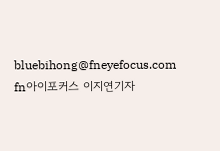bluebihong@fneyefocus.com fn아이포커스 이지연기자